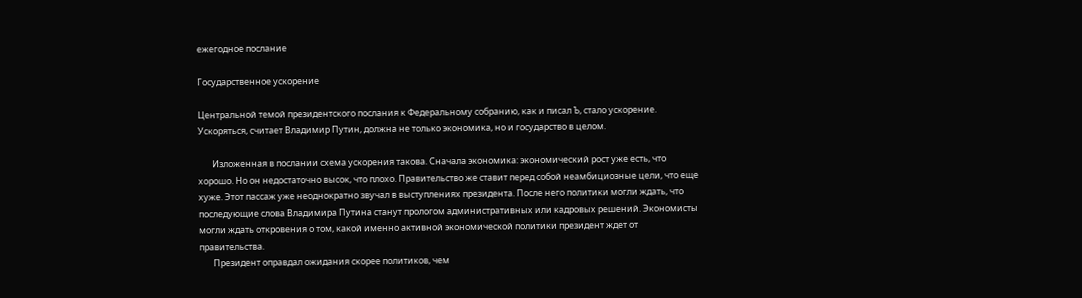ежегодное послание

Государственное ускорение

Центральной темой президентского послания к Федеральному собранию, как и писал Ъ, стало ускорение. Ускоряться, считает Владимир Путин, должна не только экономика, но и государство в целом.

       Изложенная в послании схема ускорения такова. Сначала экономика: экономический рост уже есть, что хорошо. Но он недостаточно высок, что плохо. Правительство же ставит перед собой неамбициозные цели, что еще хуже. Этот пассаж уже неоднократно звучал в выступлениях президента. После него политики могли ждать, что последующие слова Владимира Путина станут прологом административных или кадровых решений. Экономисты могли ждать откровения о том, какой именно активной экономической политики президент ждет от правительства.
       Президент оправдал ожидания скорее политиков, чем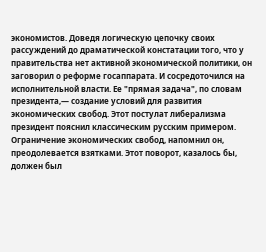экономистов. Доведя логическую цепочку своих рассуждений до драматической констатации того, что у правительства нет активной экономической политики, он заговорил о реформе госаппарата. И сосредоточился на исполнительной власти. Ее "прямая задача", по словам президента,— создание условий для развития экономических свобод. Этот постулат либерализма президент пояснил классическим русским примером. Ограничение экономических свобод, напомнил он, преодолевается взятками. Этот поворот, казалось бы, должен был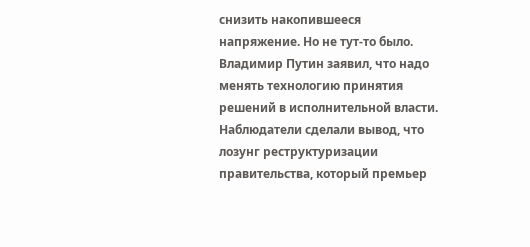снизить накопившееся напряжение. Но не тут-то было. Владимир Путин заявил, что надо менять технологию принятия решений в исполнительной власти. Наблюдатели сделали вывод, что лозунг реструктуризации правительства, который премьер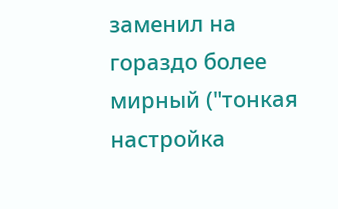заменил на гораздо более мирный ("тонкая настройка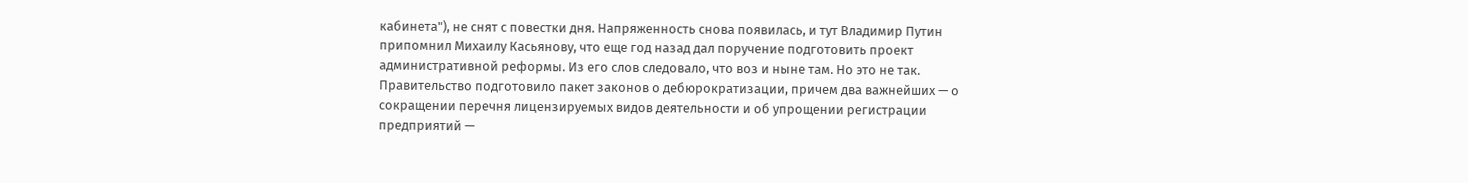кабинета"), не снят с повестки дня. Напряженность снова появилась, и тут Владимир Путин припомнил Михаилу Касьянову, что еще год назад дал поручение подготовить проект административной реформы. Из его слов следовало, что воз и ныне там. Но это не так. Правительство подготовило пакет законов о дебюрократизации, причем два важнейших — о сокращении перечня лицензируемых видов деятельности и об упрощении регистрации предприятий —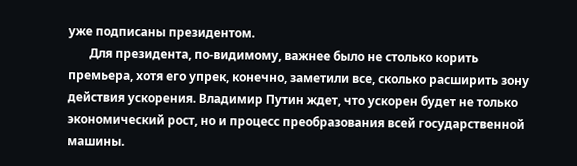уже подписаны президентом.
       Для президента, по-видимому, важнее было не столько корить премьера, хотя его упрек, конечно, заметили все, сколько расширить зону действия ускорения. Владимир Путин ждет, что ускорен будет не только экономический рост, но и процесс преобразования всей государственной машины.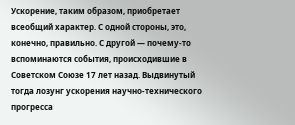Ускорение, таким образом, приобретает всеобщий характер. С одной стороны, это, конечно, правильно. С другой — почему-то вспоминаются события, происходившие в Советском Союзе 17 лет назад. Выдвинутый тогда лозунг ускорения научно-технического прогресса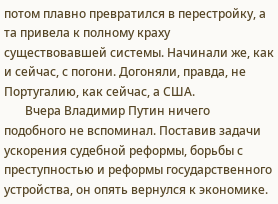потом плавно превратился в перестройку, а та привела к полному краху существовавшей системы. Начинали же, как и сейчас, с погони. Догоняли, правда, не Португалию, как сейчас, а США.
       Вчера Владимир Путин ничего подобного не вспоминал. Поставив задачи ускорения судебной реформы, борьбы с преступностью и реформы государственного устройства, он опять вернулся к экономике.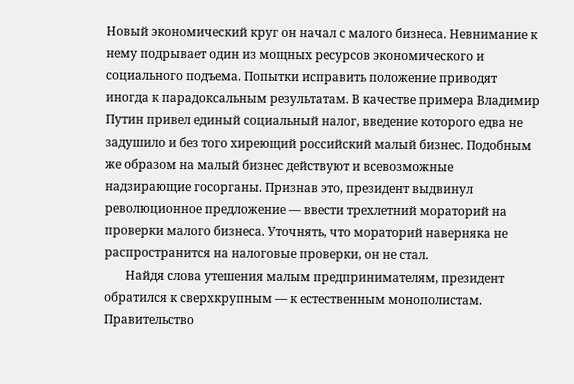Новый экономический круг он начал с малого бизнеса. Невнимание к нему подрывает один из мощных ресурсов экономического и социального подъема. Попытки исправить положение приводят иногда к парадоксальным результатам. В качестве примера Владимир Путин привел единый социальный налог, введение которого едва не задушило и без того хиреющий российский малый бизнес. Подобным же образом на малый бизнес действуют и всевозможные надзирающие госорганы. Признав это, президент выдвинул революционное предложение — ввести трехлетний мораторий на проверки малого бизнеса. Уточнять, что мораторий наверняка не распространится на налоговые проверки, он не стал.
       Найдя слова утешения малым предпринимателям, президент обратился к сверхкрупным — к естественным монополистам. Правительство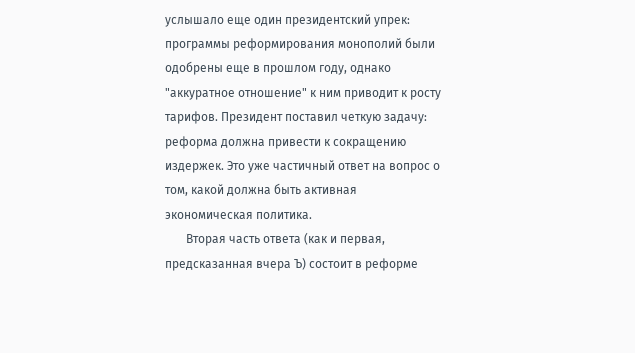услышало еще один президентский упрек: программы реформирования монополий были одобрены еще в прошлом году, однако "аккуратное отношение" к ним приводит к росту тарифов. Президент поставил четкую задачу: реформа должна привести к сокращению издержек. Это уже частичный ответ на вопрос о том, какой должна быть активная экономическая политика.
       Вторая часть ответа (как и первая, предсказанная вчера Ъ) состоит в реформе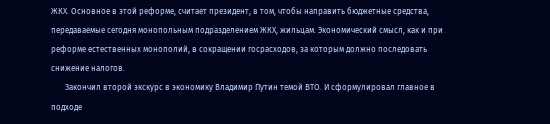ЖКХ. Основное в этой реформе, считает президент, в том, чтобы направить бюджетные средства, передаваемые сегодня монопольным подразделением ЖКХ, жильцам. Экономический смысл, как и при реформе естественных монополий, в сокращении госрасходов, за которым должно последовать снижение налогов.
       Закончил второй экскурс в экономику Владимир Путин темой ВТО. И сформулировал главное в подходе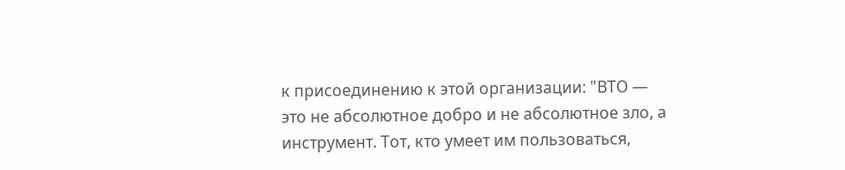к присоединению к этой организации: "ВТО — это не абсолютное добро и не абсолютное зло, а инструмент. Тот, кто умеет им пользоваться,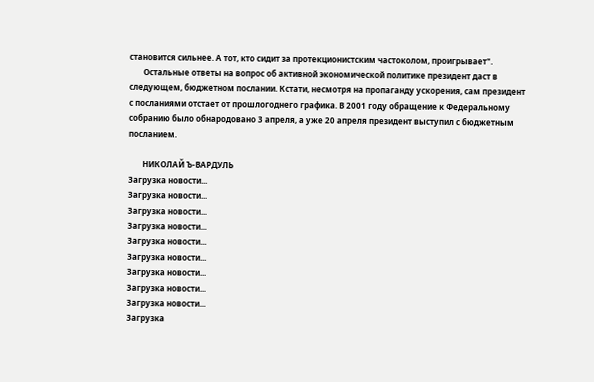становится сильнее. А тот, кто сидит за протекционистским частоколом, проигрывает".
       Остальные ответы на вопрос об активной экономической политике президент даст в следующем, бюджетном послании. Кстати, несмотря на пропаганду ускорения, сам президент с посланиями отстает от прошлогоднего графика. В 2001 году обращение к Федеральному собранию было обнародовано 3 апреля, а уже 20 апреля президент выступил с бюджетным посланием.

       НИКОЛАЙ Ъ-ВАРДУЛЬ
Загрузка новости...
Загрузка новости...
Загрузка новости...
Загрузка новости...
Загрузка новости...
Загрузка новости...
Загрузка новости...
Загрузка новости...
Загрузка новости...
Загрузка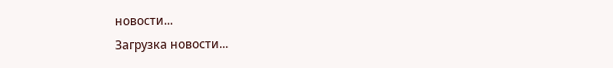новости...
Загрузка новости...